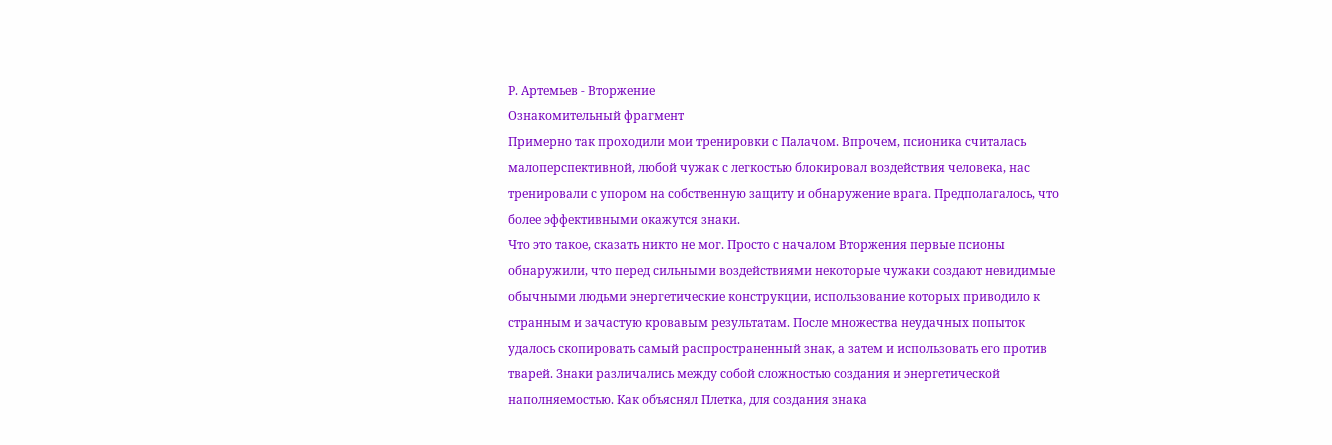Р. Артемьев - Вторжение
Ознакомительный фрагмент
Примерно так проходили мои тренировки с Палачом. Впрочем, псионика считалась малоперспективной, любой чужак с легкостью блокировал воздействия человека, нас тренировали с упором на собственную защиту и обнаружение врага. Предполагалось, что более эффективными окажутся знаки.
Что это такое, сказать никто не мог. Просто с началом Вторжения первые псионы обнаружили, что перед сильными воздействиями некоторые чужаки создают невидимые обычными людьми энергетические конструкции, использование которых приводило к странным и зачастую кровавым результатам. После множества неудачных попыток удалось скопировать самый распространенный знак, а затем и использовать его против тварей. Знаки различались между собой сложностью создания и энергетической наполняемостью. Как объяснял Плетка, для создания знака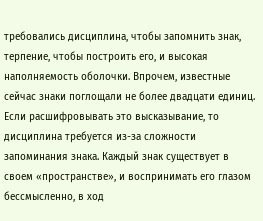требовались дисциплина, чтобы запомнить знак, терпение, чтобы построить его, и высокая наполняемость оболочки. Впрочем, известные сейчас знаки поглощали не более двадцати единиц.
Если расшифровывать это высказывание, то дисциплина требуется из-за сложности запоминания знака. Каждый знак существует в своем «пространстве», и воспринимать его глазом бессмысленно, в ход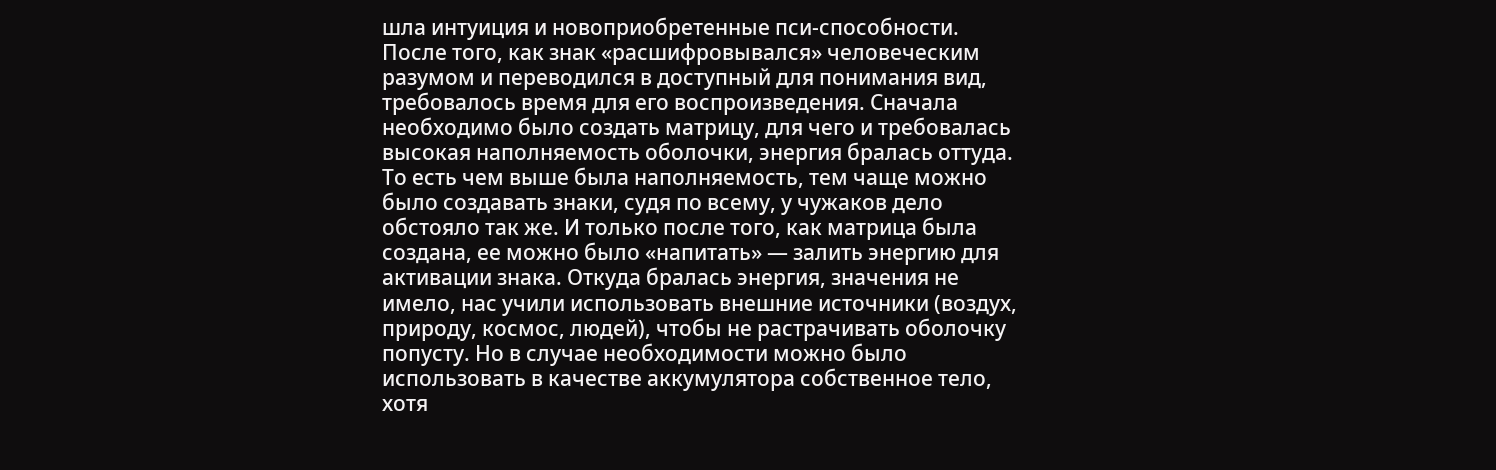шла интуиция и новоприобретенные пси-способности.
После того, как знак «расшифровывался» человеческим разумом и переводился в доступный для понимания вид, требовалось время для его воспроизведения. Сначала необходимо было создать матрицу, для чего и требовалась высокая наполняемость оболочки, энергия бралась оттуда. То есть чем выше была наполняемость, тем чаще можно было создавать знаки, судя по всему, у чужаков дело обстояло так же. И только после того, как матрица была создана, ее можно было «напитать» — залить энергию для активации знака. Откуда бралась энергия, значения не имело, нас учили использовать внешние источники (воздух, природу, космос, людей), чтобы не растрачивать оболочку попусту. Но в случае необходимости можно было использовать в качестве аккумулятора собственное тело, хотя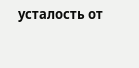усталость от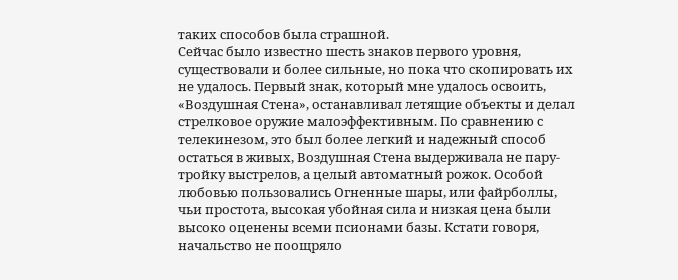таких способов была страшной.
Сейчас было известно шесть знаков первого уровня, существовали и более сильные, но пока что скопировать их не удалось. Первый знак, который мне удалось освоить, «Воздушная Стена», останавливал летящие объекты и делал стрелковое оружие малоэффективным. По сравнению с телекинезом, это был более легкий и надежный способ остаться в живых, Воздушная Стена выдерживала не пару-тройку выстрелов, а целый автоматный рожок. Особой любовью пользовались Огненные шары, или файрболлы, чьи простота, высокая убойная сила и низкая цена были высоко оценены всеми псионами базы. Кстати говоря, начальство не поощряло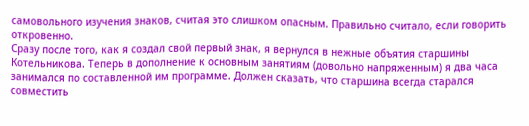самовольного изучения знаков, считая это слишком опасным. Правильно считало, если говорить откровенно.
Сразу после того, как я создал свой первый знак, я вернулся в нежные объятия старшины Котельникова. Теперь в дополнение к основным занятиям (довольно напряженным) я два часа занимался по составленной им программе. Должен сказать, что старшина всегда старался совместить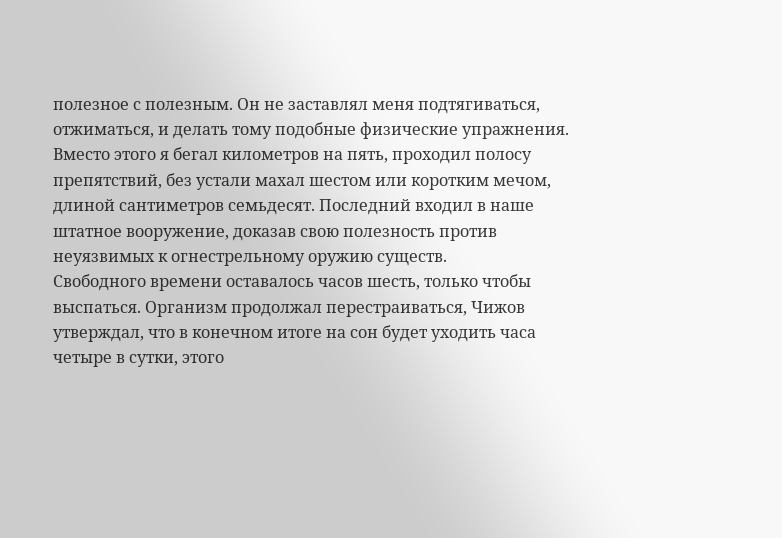полезное с полезным. Он не заставлял меня подтягиваться, отжиматься, и делать тому подобные физические упражнения. Вместо этого я бегал километров на пять, проходил полосу препятствий, без устали махал шестом или коротким мечом, длиной сантиметров семьдесят. Последний входил в наше штатное вооружение, доказав свою полезность против неуязвимых к огнестрельному оружию существ.
Свободного времени оставалось часов шесть, только чтобы выспаться. Организм продолжал перестраиваться, Чижов утверждал, что в конечном итоге на сон будет уходить часа четыре в сутки, этого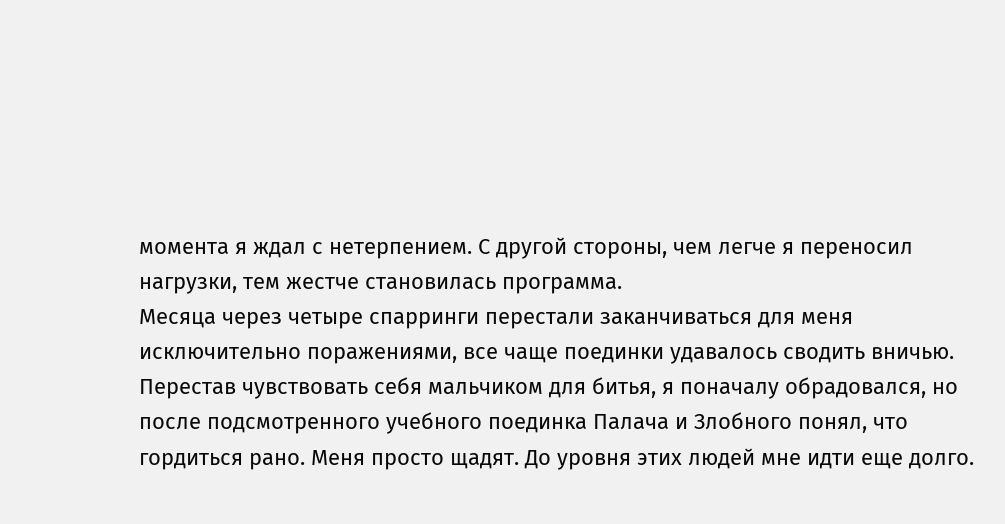момента я ждал с нетерпением. С другой стороны, чем легче я переносил нагрузки, тем жестче становилась программа.
Месяца через четыре спарринги перестали заканчиваться для меня исключительно поражениями, все чаще поединки удавалось сводить вничью. Перестав чувствовать себя мальчиком для битья, я поначалу обрадовался, но после подсмотренного учебного поединка Палача и Злобного понял, что гордиться рано. Меня просто щадят. До уровня этих людей мне идти еще долго.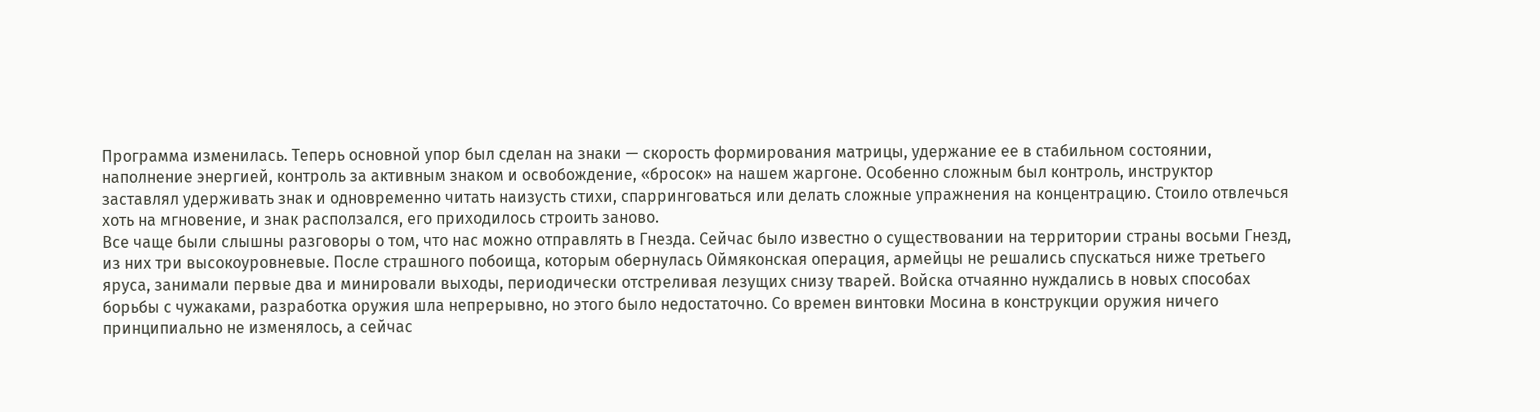Программа изменилась. Теперь основной упор был сделан на знаки — скорость формирования матрицы, удержание ее в стабильном состоянии, наполнение энергией, контроль за активным знаком и освобождение, «бросок» на нашем жаргоне. Особенно сложным был контроль, инструктор заставлял удерживать знак и одновременно читать наизусть стихи, спарринговаться или делать сложные упражнения на концентрацию. Стоило отвлечься хоть на мгновение, и знак расползался, его приходилось строить заново.
Все чаще были слышны разговоры о том, что нас можно отправлять в Гнезда. Сейчас было известно о существовании на территории страны восьми Гнезд, из них три высокоуровневые. После страшного побоища, которым обернулась Оймяконская операция, армейцы не решались спускаться ниже третьего яруса, занимали первые два и минировали выходы, периодически отстреливая лезущих снизу тварей. Войска отчаянно нуждались в новых способах борьбы с чужаками, разработка оружия шла непрерывно, но этого было недостаточно. Со времен винтовки Мосина в конструкции оружия ничего принципиально не изменялось, а сейчас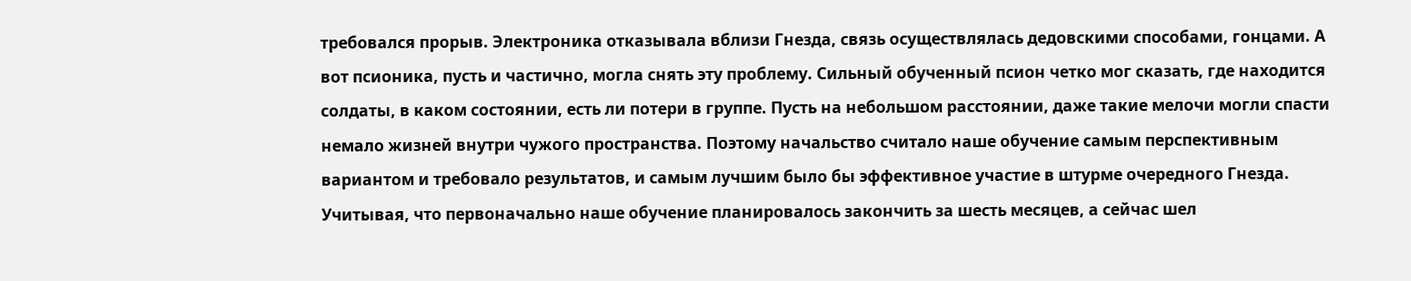требовался прорыв. Электроника отказывала вблизи Гнезда, связь осуществлялась дедовскими способами, гонцами. А вот псионика, пусть и частично, могла снять эту проблему. Сильный обученный псион четко мог сказать, где находится солдаты, в каком состоянии, есть ли потери в группе. Пусть на небольшом расстоянии, даже такие мелочи могли спасти немало жизней внутри чужого пространства. Поэтому начальство считало наше обучение самым перспективным вариантом и требовало результатов, и самым лучшим было бы эффективное участие в штурме очередного Гнезда. Учитывая, что первоначально наше обучение планировалось закончить за шесть месяцев, а сейчас шел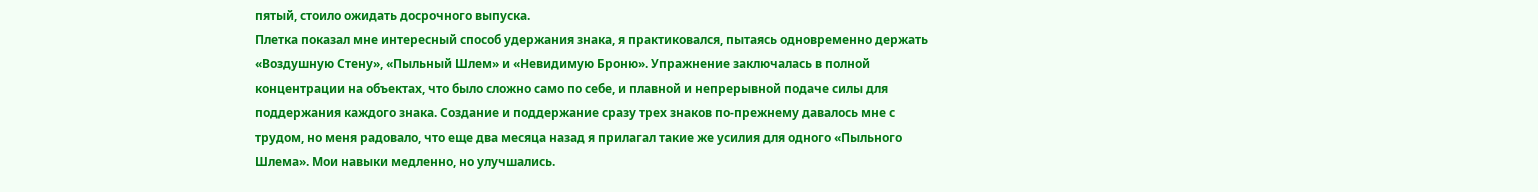пятый, стоило ожидать досрочного выпуска.
Плетка показал мне интересный способ удержания знака, я практиковался, пытаясь одновременно держать «Воздушную Стену», «Пыльный Шлем» и «Невидимую Броню». Упражнение заключалась в полной концентрации на объектах, что было сложно само по себе, и плавной и непрерывной подаче силы для поддержания каждого знака. Создание и поддержание сразу трех знаков по-прежнему давалось мне с трудом, но меня радовало, что еще два месяца назад я прилагал такие же усилия для одного «Пыльного Шлема». Мои навыки медленно, но улучшались.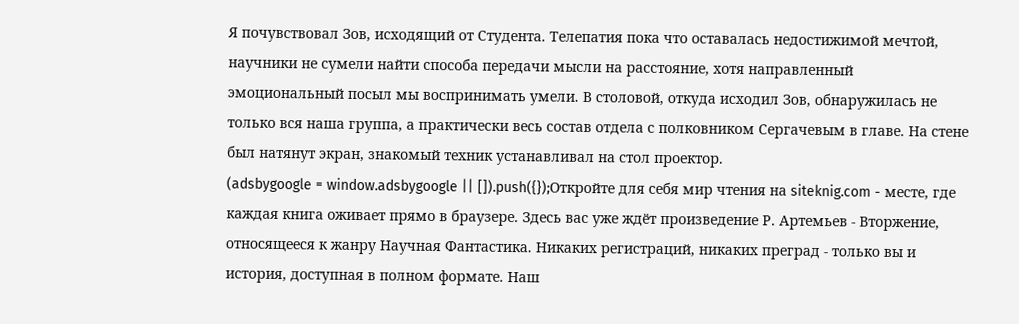Я почувствовал Зов, исходящий от Студента. Телепатия пока что оставалась недостижимой мечтой, научники не сумели найти способа передачи мысли на расстояние, хотя направленный эмоциональный посыл мы воспринимать умели. В столовой, откуда исходил Зов, обнаружилась не только вся наша группа, а практически весь состав отдела с полковником Сергачевым в главе. На стене был натянут экран, знакомый техник устанавливал на стол проектор.
(adsbygoogle = window.adsbygoogle || []).push({});Откройте для себя мир чтения на siteknig.com - месте, где каждая книга оживает прямо в браузере. Здесь вас уже ждёт произведение Р. Артемьев - Вторжение, относящееся к жанру Научная Фантастика. Никаких регистраций, никаких преград - только вы и история, доступная в полном формате. Наш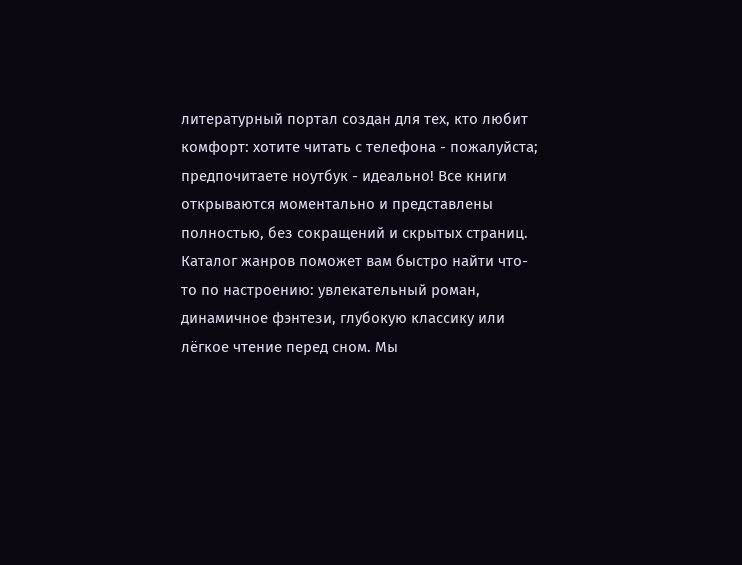литературный портал создан для тех, кто любит комфорт: хотите читать с телефона - пожалуйста; предпочитаете ноутбук - идеально! Все книги открываются моментально и представлены полностью, без сокращений и скрытых страниц. Каталог жанров поможет вам быстро найти что-то по настроению: увлекательный роман, динамичное фэнтези, глубокую классику или лёгкое чтение перед сном. Мы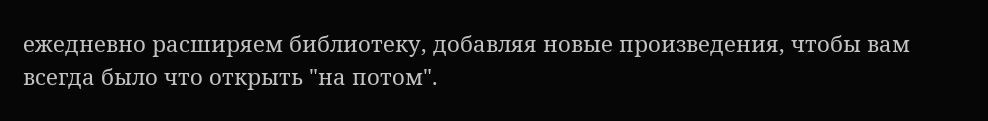ежедневно расширяем библиотеку, добавляя новые произведения, чтобы вам всегда было что открыть "на потом".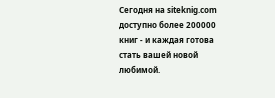Сегодня на siteknig.com доступно более 200000 книг - и каждая готова стать вашей новой любимой.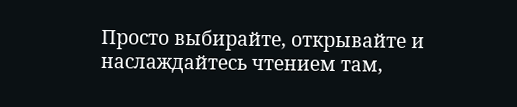Просто выбирайте, открывайте и наслаждайтесь чтением там,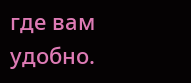где вам удобно.